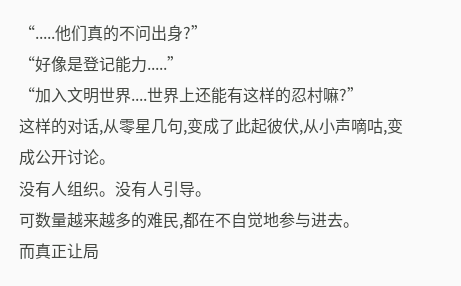“.....他们真的不问出身?”
“好像是登记能力.....”
“加入文明世界....世界上还能有这样的忍村嘛?”
这样的对话,从零星几句,变成了此起彼伏,从小声嘀咕,变成公开讨论。
没有人组织。没有人引导。
可数量越来越多的难民,都在不自觉地参与进去。
而真正让局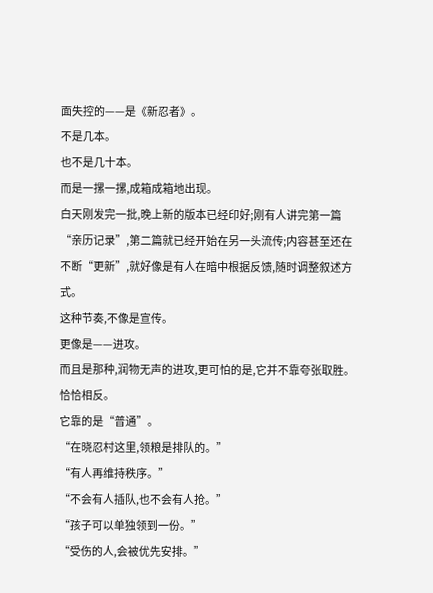面失控的——是《新忍者》。
不是几本。
也不是几十本。
而是一摞一摞,成箱成箱地出现。
白天刚发完一批,晚上新的版本已经印好;刚有人讲完第一篇“亲历记录”,第二篇就已经开始在另一头流传;内容甚至还在不断“更新”,就好像是有人在暗中根据反馈,随时调整叙述方式。
这种节奏,不像是宣传。
更像是——进攻。
而且是那种,润物无声的进攻,更可怕的是,它并不靠夸张取胜。
恰恰相反。
它靠的是“普通”。
“在晓忍村这里,领粮是排队的。”
“有人再维持秩序。”
“不会有人插队,也不会有人抢。”
“孩子可以单独领到一份。”
“受伤的人,会被优先安排。”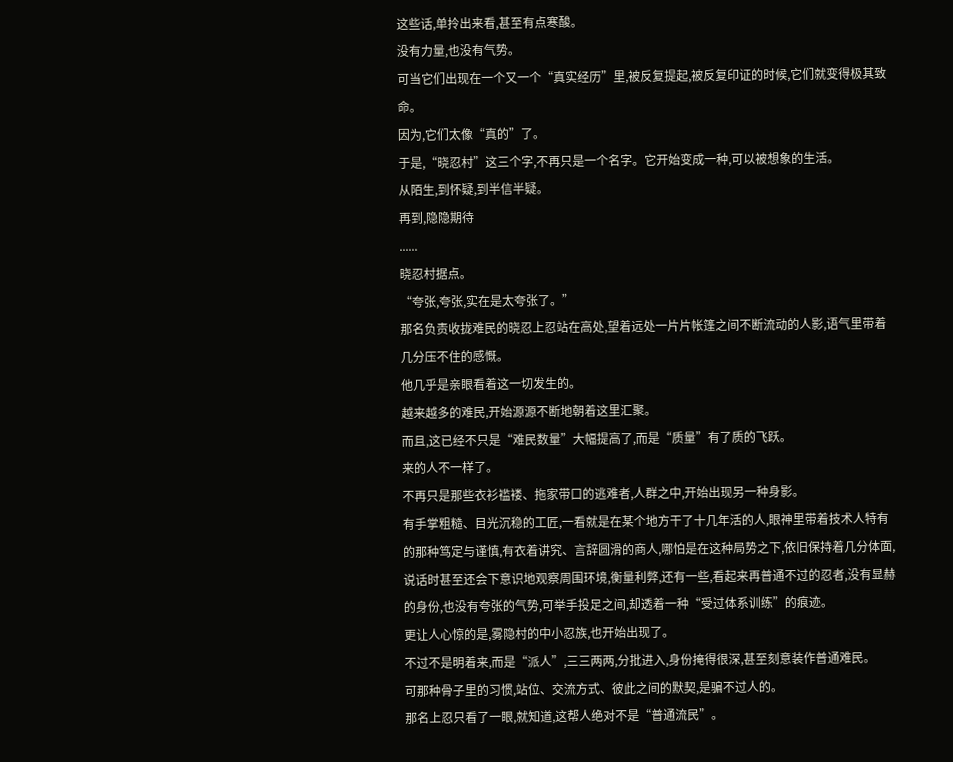这些话,单拎出来看,甚至有点寒酸。
没有力量,也没有气势。
可当它们出现在一个又一个“真实经历”里,被反复提起,被反复印证的时候,它们就变得极其致命。
因为,它们太像“真的”了。
于是,“晓忍村”这三个字,不再只是一个名字。它开始变成一种,可以被想象的生活。
从陌生,到怀疑,到半信半疑。
再到,隐隐期待
......
晓忍村据点。
“夸张,夸张,实在是太夸张了。”
那名负责收拢难民的晓忍上忍站在高处,望着远处一片片帐篷之间不断流动的人影,语气里带着几分压不住的感慨。
他几乎是亲眼看着这一切发生的。
越来越多的难民,开始源源不断地朝着这里汇聚。
而且,这已经不只是“难民数量”大幅提高了,而是“质量”有了质的飞跃。
来的人不一样了。
不再只是那些衣衫褴褛、拖家带口的逃难者,人群之中,开始出现另一种身影。
有手掌粗糙、目光沉稳的工匠,一看就是在某个地方干了十几年活的人,眼神里带着技术人特有的那种笃定与谨慎,有衣着讲究、言辞圆滑的商人,哪怕是在这种局势之下,依旧保持着几分体面,说话时甚至还会下意识地观察周围环境,衡量利弊,还有一些,看起来再普通不过的忍者,没有显赫的身份,也没有夸张的气势,可举手投足之间,却透着一种“受过体系训练”的痕迹。
更让人心惊的是,雾隐村的中小忍族,也开始出现了。
不过不是明着来,而是“派人”,三三两两,分批进入,身份掩得很深,甚至刻意装作普通难民。
可那种骨子里的习惯,站位、交流方式、彼此之间的默契,是骗不过人的。
那名上忍只看了一眼,就知道,这帮人绝对不是“普通流民”。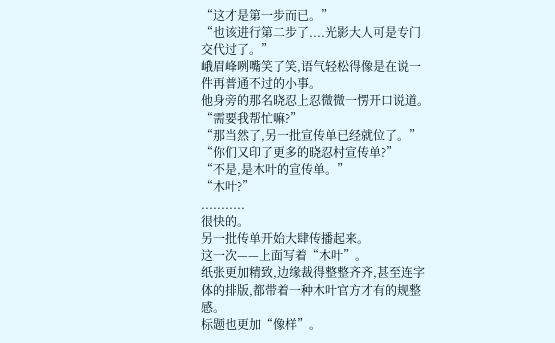“这才是第一步而已。”
“也该进行第二步了....光影大人可是专门交代过了。”
峨眉峰咧嘴笑了笑,语气轻松得像是在说一件再普通不过的小事。
他身旁的那名晓忍上忍微微一愣开口说道。
“需要我帮忙嘛?”
“那当然了,另一批宣传单已经就位了。”
“你们又印了更多的晓忍村宣传单?”
“不是,是木叶的宣传单。”
“木叶?”
...........
很快的。
另一批传单开始大肆传播起来。
这一次——上面写着“木叶”。
纸张更加精致,边缘裁得整整齐齐,甚至连字体的排版,都带着一种木叶官方才有的规整感。
标题也更加“像样”。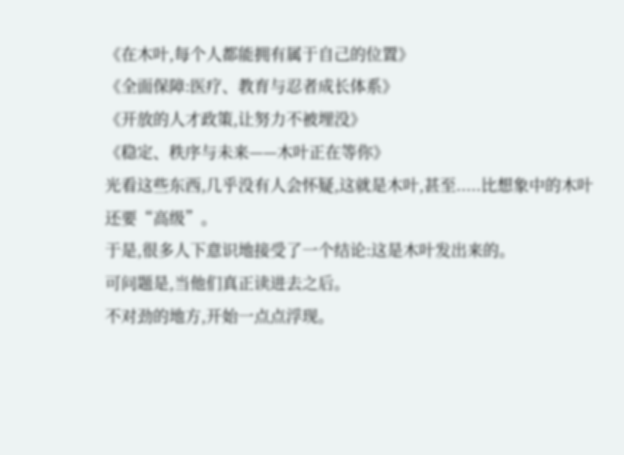《在木叶,每个人都能拥有属于自己的位置》
《全面保障:医疗、教育与忍者成长体系》
《开放的人才政策,让努力不被埋没》
《稳定、秩序与未来——木叶正在等你》
光看这些东西,几乎没有人会怀疑,这就是木叶,甚至.....比想象中的木叶还要“高级”。
于是,很多人下意识地接受了一个结论:这是木叶发出来的。
可问题是,当他们真正读进去之后。
不对劲的地方,开始一点点浮现。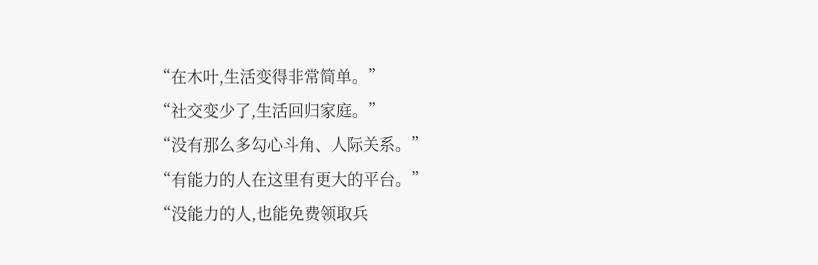“在木叶,生活变得非常简单。”
“社交变少了,生活回归家庭。”
“没有那么多勾心斗角、人际关系。”
“有能力的人在这里有更大的平台。”
“没能力的人,也能免费领取兵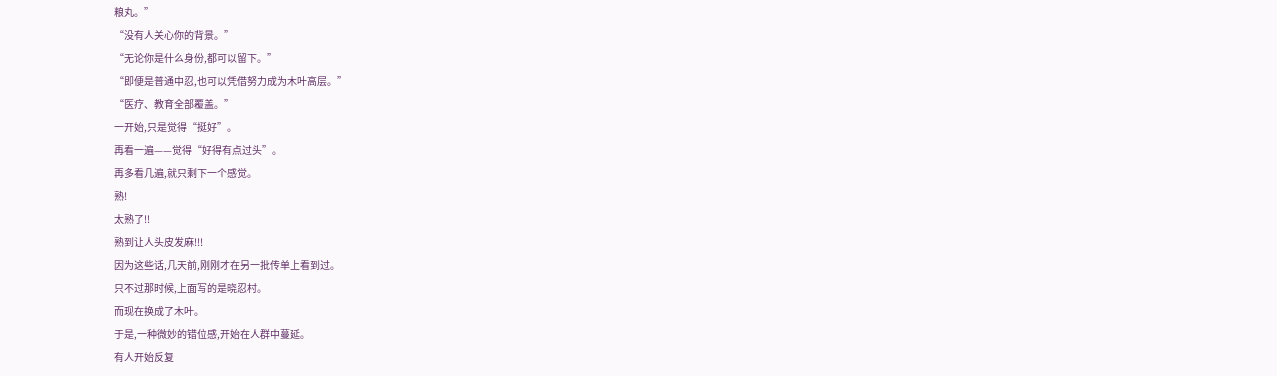粮丸。”
“没有人关心你的背景。”
“无论你是什么身份,都可以留下。”
“即便是普通中忍,也可以凭借努力成为木叶高层。”
“医疗、教育全部覆盖。”
一开始,只是觉得“挺好”。
再看一遍——觉得“好得有点过头”。
再多看几遍,就只剩下一个感觉。
熟!
太熟了!!
熟到让人头皮发麻!!!
因为这些话,几天前,刚刚才在另一批传单上看到过。
只不过那时候,上面写的是晓忍村。
而现在换成了木叶。
于是,一种微妙的错位感,开始在人群中蔓延。
有人开始反复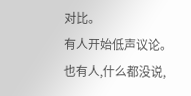对比。
有人开始低声议论。
也有人,什么都没说,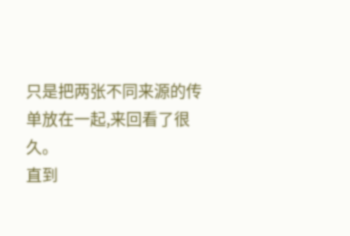只是把两张不同来源的传单放在一起,来回看了很久。
直到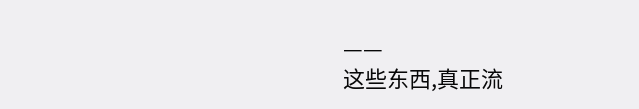——
这些东西,真正流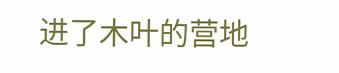进了木叶的营地